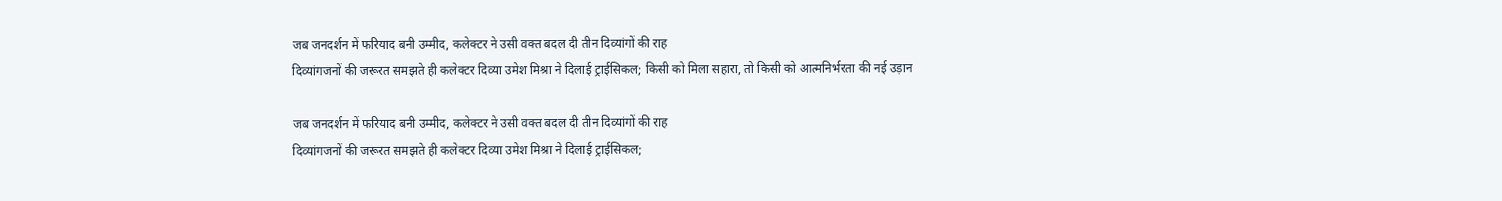जब जनदर्शन में फरियाद बनी उम्मीद, कलेक्टर ने उसी वक्त बदल दी तीन दिव्यांगों की राह
दिव्यांगजनों की जरूरत समझते ही कलेक्टर दिव्या उमेश मिश्रा ने दिलाई ट्राईसिकल; किसी को मिला सहारा, तो किसी को आत्मनिर्भरता की नई उड़ान

जब जनदर्शन में फरियाद बनी उम्मीद, कलेक्टर ने उसी वक्त बदल दी तीन दिव्यांगों की राह
दिव्यांगजनों की जरूरत समझते ही कलेक्टर दिव्या उमेश मिश्रा ने दिलाई ट्राईसिकल;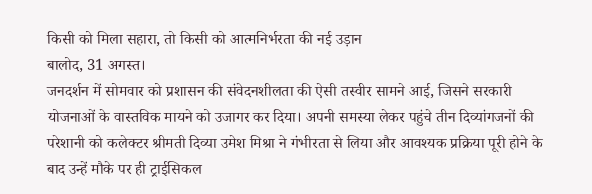किसी को मिला सहारा, तो किसी को आत्मनिर्भरता की नई उड़ान
बालोद, 31 अगस्त।
जनदर्शन में सोमवार को प्रशासन की संवेदनशीलता की ऐसी तस्वीर सामने आई, जिसने सरकारी योजनाओं के वास्तविक मायने को उजागर कर दिया। अपनी समस्या लेकर पहुंचे तीन दिव्यांगजनों की परेशानी को कलेक्टर श्रीमती दिव्या उमेश मिश्रा ने गंभीरता से लिया और आवश्यक प्रक्रिया पूरी होने के बाद उन्हें मौके पर ही ट्राईसिकल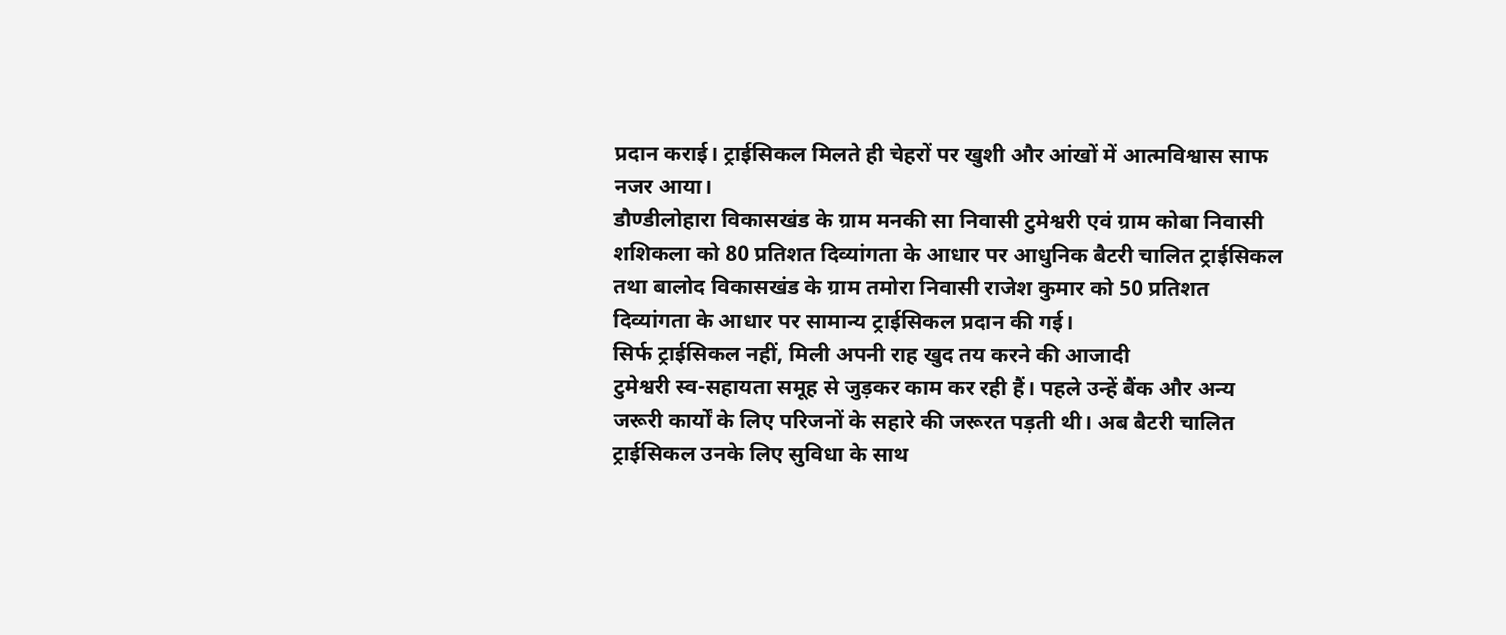प्रदान कराई। ट्राईसिकल मिलते ही चेहरों पर खुशी और आंखों में आत्मविश्वास साफ नजर आया।
डौण्डीलोहारा विकासखंड के ग्राम मनकी सा निवासी टुमेश्वरी एवं ग्राम कोबा निवासी शशिकला को 80 प्रतिशत दिव्यांगता के आधार पर आधुनिक बैटरी चालित ट्राईसिकल तथा बालोद विकासखंड के ग्राम तमोरा निवासी राजेश कुमार को 50 प्रतिशत दिव्यांगता के आधार पर सामान्य ट्राईसिकल प्रदान की गई।
सिर्फ ट्राईसिकल नहीं, मिली अपनी राह खुद तय करने की आजादी
टुमेश्वरी स्व-सहायता समूह से जुड़कर काम कर रही हैं। पहले उन्हें बैंक और अन्य जरूरी कार्यों के लिए परिजनों के सहारे की जरूरत पड़ती थी। अब बैटरी चालित ट्राईसिकल उनके लिए सुविधा के साथ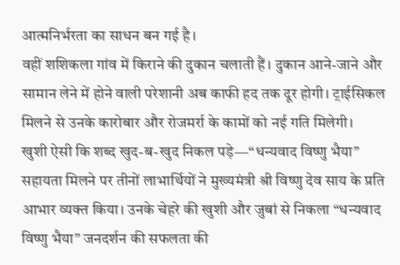आत्मनिर्भरता का साधन बन गई है।
वहीं शशिकला गांव में किराने की दुकान चलाती हैं। दुकान आने-जाने और सामान लेने में होने वाली परेशानी अब काफी हद तक दूर होगी। ट्राईसिकल मिलने से उनके कारोबार और रोजमर्रा के कामों को नई गति मिलेगी।
खुशी ऐसी कि शब्द खुद-ब-खुद निकल पड़े—“धन्यवाद विष्णु भैया”
सहायता मिलने पर तीनों लाभार्थियों ने मुख्यमंत्री श्री विष्णु देव साय के प्रति आभार व्यक्त किया। उनके चेहरे की खुशी और जुबां से निकला “धन्यवाद विष्णु भैया” जनदर्शन की सफलता की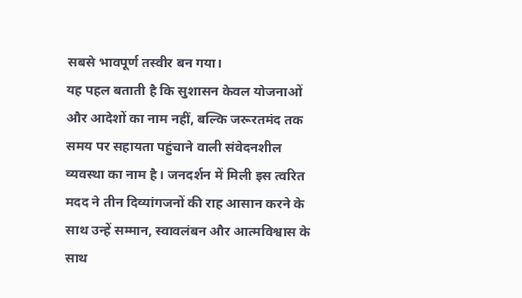सबसे भावपूर्ण तस्वीर बन गया।
यह पहल बताती है कि सुशासन केवल योजनाओं और आदेशों का नाम नहीं, बल्कि जरूरतमंद तक समय पर सहायता पहुंचाने वाली संवेदनशील व्यवस्था का नाम है। जनदर्शन में मिली इस त्वरित मदद ने तीन दिव्यांगजनों की राह आसान करने के साथ उन्हें सम्मान, स्वावलंबन और आत्मविश्वास के साथ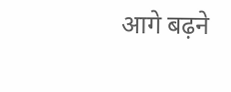आगे बढ़ने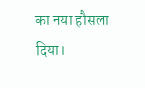का नया हौसला दिया।